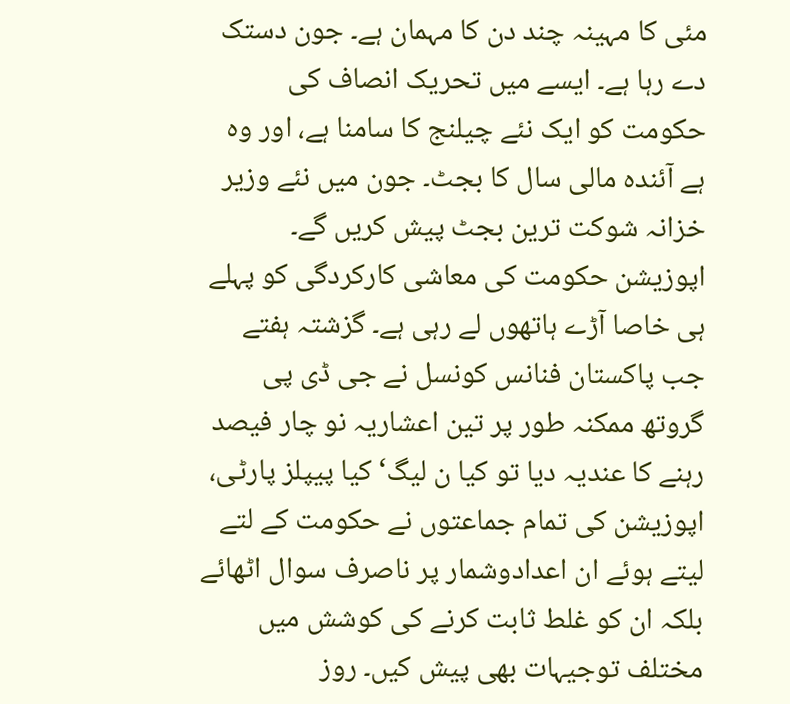مئی کا مہینہ چند دن کا مہمان ہے۔ جون دستک دے رہا ہے۔ ایسے میں تحریک انصاف کی حکومت کو ایک نئے چیلنج کا سامنا ہے، اور وہ ہے آئندہ مالی سال کا بجٹ۔ جون میں نئے وزیر خزانہ شوکت ترین بجٹ پیش کریں گے۔ اپوزیشن حکومت کی معاشی کارکردگی کو پہلے ہی خاصا آڑے ہاتھوں لے رہی ہے۔ گزشتہ ہفتے جب پاکستان فنانس کونسل نے جی ڈی پی گروتھ ممکنہ طور پر تین اعشاریہ نو چار فیصد رہنے کا عندیہ دیا تو کیا ن لیگ‘ کیا پیپلز پارٹی، اپوزیشن کی تمام جماعتوں نے حکومت کے لتے لیتے ہوئے ان اعدادوشمار پر ناصرف سوال اٹھائے بلکہ ان کو غلط ثابت کرنے کی کوشش میں مختلف توجیہات بھی پیش کیں۔ روز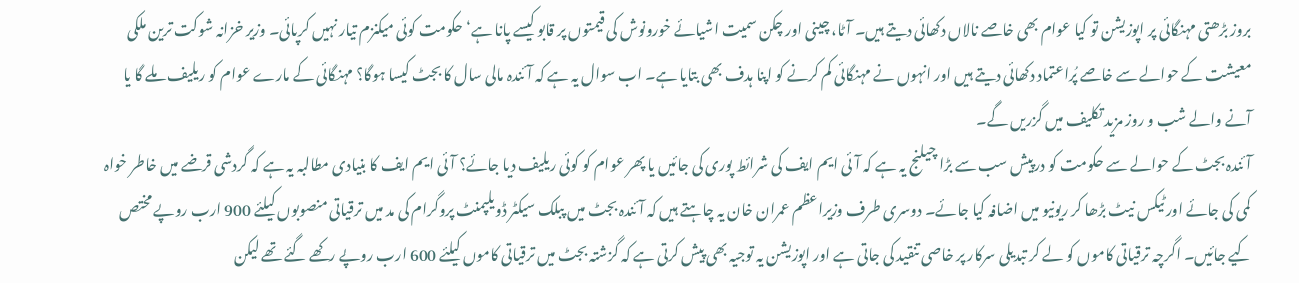بروز بڑھتی مہنگائی پر اپوزیشن تو کیا عوام بھی خاصے نالاں دکھائی دیتے ہیں۔ آٹا، چینی اور چکن سمیت اشیائے خورونوش کی قیمتوں پر قابو کیسے پانا ہے‘ حکومت کوئی میکنزم تیار نہیں کرپائی۔ وزیر خزانہ شوکت ترین ملکی معیشت کے حوالے سے خاصے پُراعتماد دکھائی دیتے ہیں اور انہوں نے مہنگائی کم کرنے کو اپنا ہدف بھی بتایا ہے۔ اب سوال یہ ہے کہ آئندہ مالی سال کا بجٹ کیسا ہوگا؟ مہنگائی کے مارے عوام کو ریلیف ملے گا یا آنے والے شب و روز مزید تکلیف میں گزریں گے۔
آئندہ بجٹ کے حوالے سے حکومت کو درپیش سب سے بڑا چیلنج یہ ہے کہ آئی ایم ایف کی شرائط پوری کی جائیں یا پھر عوام کو کوئی ریلیف دیا جائے؟ آئی ایم ایف کا بنیادی مطالبہ یہ ہے کہ گردشی قرضے میں خاطر خواہ کمی کی جائے اور ٹیکس نیٹ بڑھا کر ریونیو میں اضافہ کیا جائے۔ دوسری طرف وزیراعظم عمران خان یہ چاہتے ہیں کہ آئندہ بجٹ میں پبلک سیکٹر ڈویلپمنٹ پروگرام کی مد میں ترقیاتی منصوبوں کیلئے 900 ارب روپے مختص کیے جائیں۔ اگرچہ ترقیاتی کاموں کو لے کر تبدیلی سرکار پر خاصی تنقید کی جاتی ہے اور اپوزیشن یہ توجیہ بھی پیش کرتی ہے کہ گزشتہ بجٹ میں ترقیاتی کاموں کیلئے 600 ارب روپے رکھے گئے تھے لیکن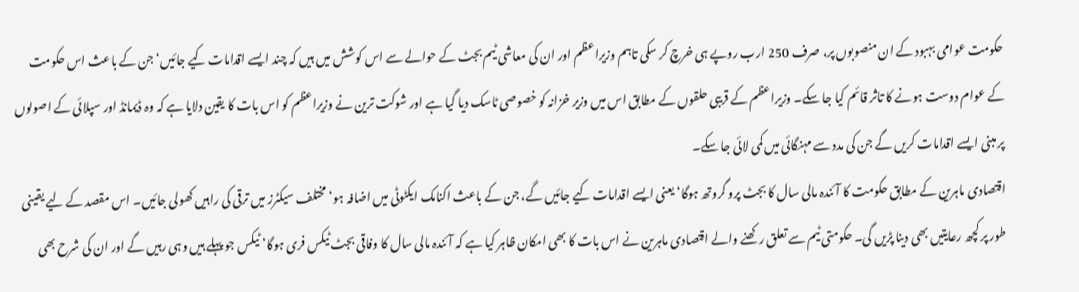حکومت عوامی بہبود کے ان منصوبوں پر، صرف 250 ارب روپے ہی خرچ کر سکی تاہم وزیراعظم اور ان کی معاشی ٹیم بجٹ کے حوالے سے اس کوشش میں ہیں کہ چند ایسے اقدامات کیے جائیں‘ جن کے باعث اس حکومت کے عوام دوست ہونے کا تاثر قائم کیا جا سکے۔ وزیراعظم کے قریبی حلقوں کے مطابق اس میں وزیر خزانہ کو خصوصی ٹاسک دیا گیا ہے اور شوکت ترین نے وزیراعظم کو اس بات کا یقین دلایا ہے کہ وہ ڈیمانڈ اور سپلائی کے اصولوں پر مبنی ایسے اقدامات کریں گے جن کی مدد سے مہنگائی میں کمی لائی جا سکے۔
اقتصادی ماہرین کے مطابق حکومت کا آئندہ مالی سال کا بجٹ پرو گروتھ ہوگا‘ یعنی ایسے اقدامات کیے جائیں گے، جن کے باعث اکنامک ایکٹوٹی میں اضافہ ہو‘ مختلف سیکٹرز میں ترقی کی راہیں کھولی جائیں۔ اس مقصد کے لیے یقینی طور پر کچھ رعایتیں بھی دینا پڑیں گی۔ حکومتی ٹیم سے تعلق رکھنے والے اقتصادی ماہرین نے اس بات کا بھی امکان ظاہر کیا ہے کہ آئندہ مالی سال کا وفاقی بجٹ ٹیکس فری ہوگا‘ ٹیکس جو پہلے ہیں وہی رہیں گے اور ان کی شرح بھی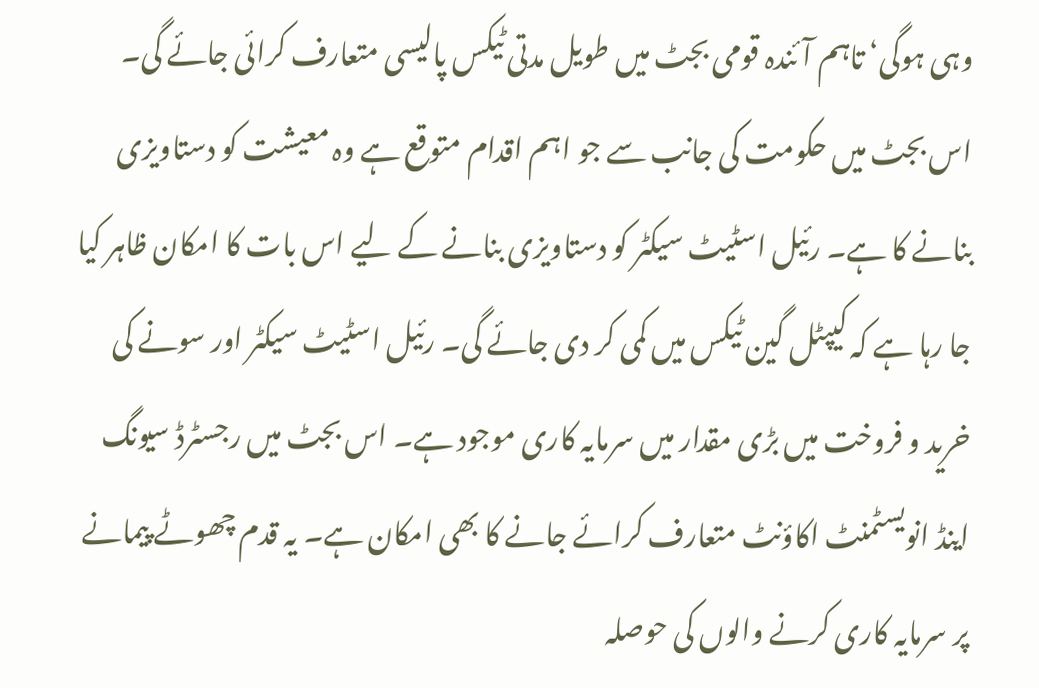وہی ہوگی‘ تاہم آئندہ قومی بجٹ میں طویل مدتی ٹیکس پالیسی متعارف کرائی جائے گی۔ اس بجٹ میں حکومت کی جانب سے جو اہم اقدام متوقع ہے وہ معیشت کو دستاویزی بنانے کا ہے۔ رئیل اسٹیٹ سیکٹر کو دستاویزی بنانے کے لیے اس بات کا امکان ظاہر کیا جا رہا ہے کہ کیپٹل گین ٹیکس میں کمی کر دی جائے گی۔ رئیل اسٹیٹ سیکٹر اور سونے کی خرید و فروخت میں بڑی مقدار میں سرمایہ کاری موجود ہے۔ اس بجٹ میں رجسٹرڈ سیونگ اینڈ انویسٹمنٹ اکاؤنٹ متعارف کرائے جانے کا بھی امکان ہے۔ یہ قدم چھوٹے پیمانے پر سرمایہ کاری کرنے والوں کی حوصلہ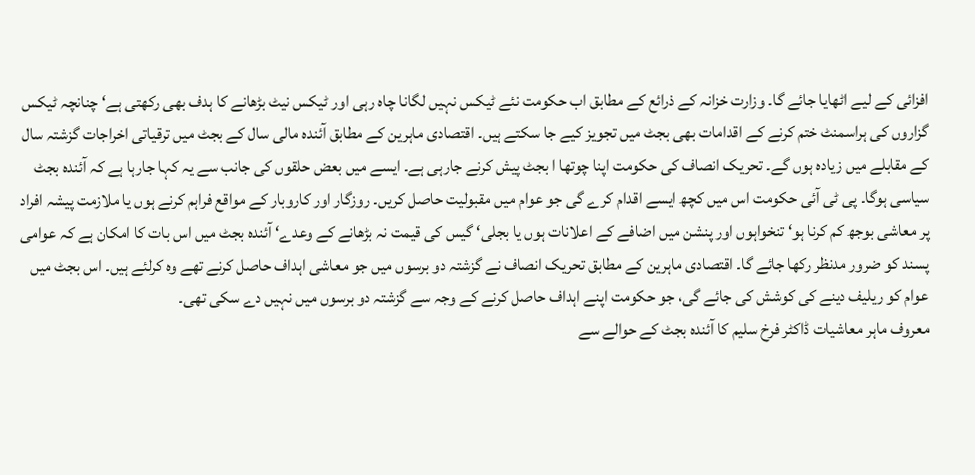افزائی کے لیے اٹھایا جائے گا۔ وزارت خزانہ کے ذرائع کے مطابق اب حکومت نئے ٹیکس نہیں لگانا چاہ رہی اور ٹیکس نیٹ بڑھانے کا ہدف بھی رکھتی ہے‘ چنانچہ ٹیکس گزاروں کی ہراسمنٹ ختم کرنے کے اقدامات بھی بجٹ میں تجویز کیے جا سکتے ہیں۔ اقتصادی ماہرین کے مطابق آئندہ مالی سال کے بجٹ میں ترقیاتی اخراجات گزشتہ سال کے مقابلے میں زیادہ ہوں گے۔ تحریک انصاف کی حکومت اپنا چوتھا ا بجٹ پیش کرنے جارہی ہے۔ ایسے میں بعض حلقوں کی جانب سے یہ کہا جارہا ہے کہ آئندہ بجٹ سیاسی ہوگا۔ پی ٹی آئی حکومت اس میں کچھ ایسے اقدام کرے گی جو عوام میں مقبولیت حاصل کریں۔ روزگار اور کاروبار کے مواقع فراہم کرنے ہوں یا ملازمت پیشہ افراد پر معاشی بوجھ کم کرنا ہو‘ تنخواہوں اور پنشن میں اضافے کے اعلانات ہوں یا بجلی‘ گیس کی قیمت نہ بڑھانے کے وعدے‘ آئندہ بجٹ میں اس بات کا امکان ہے کہ عوامی پسند کو ضرور مدنظر رکھا جائے گا۔ اقتصادی ماہرین کے مطابق تحریک انصاف نے گزشتہ دو برسوں میں جو معاشی اہداف حاصل کرنے تھے وہ کرلئے ہیں۔ اس بجٹ میں عوام کو ریلیف دینے کی کوشش کی جائے گی، جو حکومت اپنے اہداف حاصل کرنے کے وجہ سے گزشتہ دو برسوں میں نہیں دے سکی تھی۔
معروف ماہر معاشیات ڈاکٹر فرخ سلیم کا آئندہ بجٹ کے حوالے سے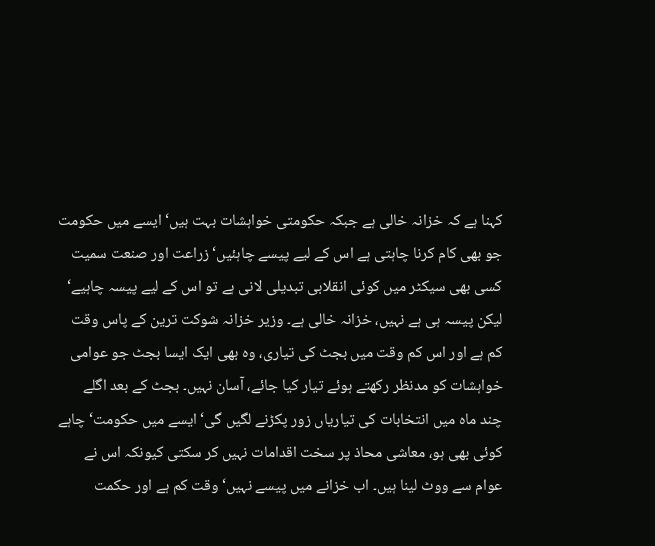کہنا ہے کہ خزانہ خالی ہے جبکہ حکومتی خواہشات بہت ہیں‘ ایسے میں حکومت جو بھی کام کرنا چاہتی ہے اس کے لیے پیسے چاہئیں‘زراعت اور صنعت سمیت کسی بھی سیکٹر میں کوئی انقلابی تبدیلی لانی ہے تو اس کے لیے پیسہ چاہیے‘ لیکن پیسہ ہی ہے نہیں، خزانہ خالی ہے۔ وزیر خزانہ شوکت ترین کے پاس وقت کم ہے اور اس کم وقت میں بجٹ کی تیاری، وہ بھی ایک ایسا بجٹ جو عوامی خواہشات کو مدنظر رکھتے ہوئے تیار کیا جائے، آسان نہیں۔ بجٹ کے بعد اگلے چند ماہ میں انتخابات کی تیاریاں زور پکڑنے لگیں گی‘ ایسے میں حکومت‘ چاہے کوئی بھی ہو، معاشی محاذ پر سخت اقدامات نہیں کر سکتی کیونکہ اس نے عوام سے ووٹ لینا ہیں۔ اب خزانے میں پیسے نہیں‘ وقت کم ہے اور حکمت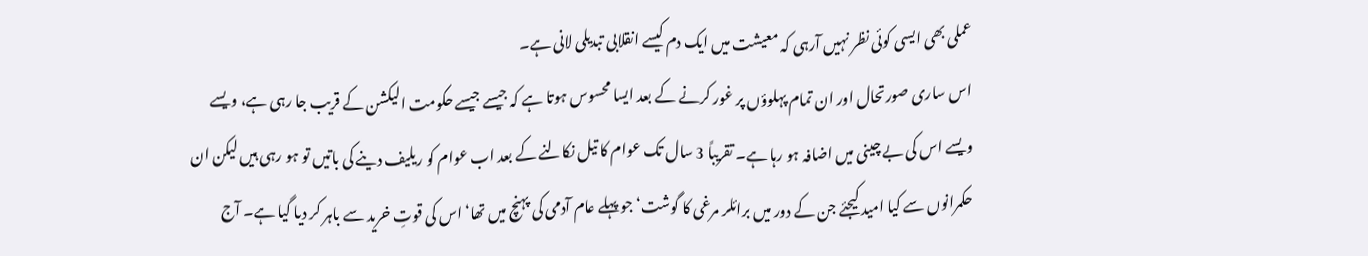عملی بھی ایسی کوئی نظر نہیں آرہی کہ معیشت میں ایک دم کیسے انقلابی تبدیلی لانی ہے۔
اس ساری صورتحال اور ان تمام پہلوؤں پر غور کرنے کے بعد ایسا محسوس ہوتا ہے کہ جیسے جیسے حکومت الیکشن کے قریب جا رہی ہے، ویسے ویسے اس کی بے چینی میں اضافہ ہو رہا ہے۔ تقریباً 3 سال تک عوام کا تیل نکالنے کے بعد اب عوام کو ریلیف دینے کی باتیں تو ہو رہی ہیں لیکن ان حکمرانوں سے کیا امید کیجئے جن کے دور میں برائلر مرغی کا گوشت‘ جو پہلے عام آدمی کی پہنچ میں تھا‘ اس کی قوتِ خرید سے باہر کر دیا گیا ہے۔ آج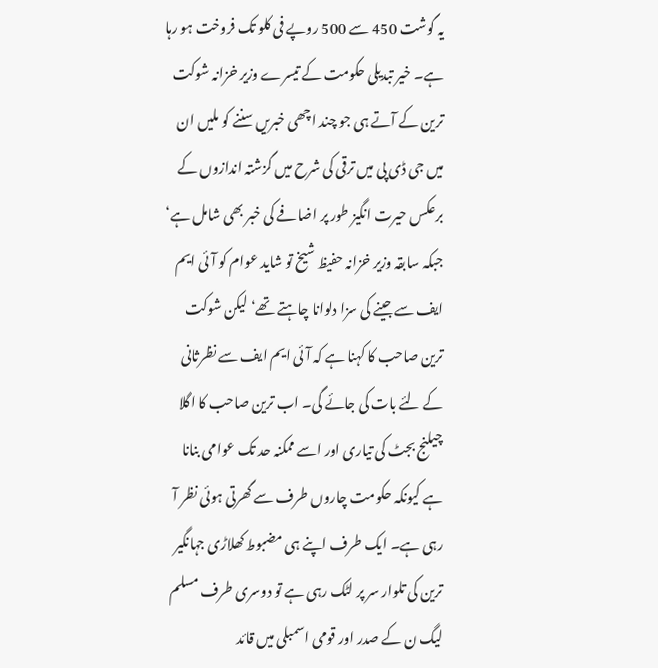یہ گوشت 450 سے 500 روپے فی کلو تک فروخت ہو رہا ہے۔ خیر تبدیلی حکومت کے تیسرے وزیر خزانہ شوکت ترین کے آتے ہی جو چند اچھی خبریں سننے کو ملیں ان میں جی ڈی پی میں ترقی کی شرح میں گزشتہ اندازوں کے برعکس حیرت انگیز طور پر اضافے کی خبر بھی شامل ہے‘ جبکہ سابقہ وزیر خزانہ حفیظ شیخ تو شاید عوام کو آئی ایم ایف سے جینے کی سزا دلوانا چاہتے تھے‘ لیکن شوکت ترین صاحب کا کہنا ہے کہ آئی ایم ایف سے نظرثانی کے لئے بات کی جائے گی۔ اب ترین صاحب کا اگلا چیلنج بجٹ کی تیاری اور اسے ممکنہ حد تک عوامی بنانا ہے کیونکہ حکومت چاروں طرف سے گھرتی ہوئی نظر آ رہی ہے۔ ایک طرف اپنے ہی مضبوط کھلاڑی جہانگیر ترین کی تلوار سر پر لٹک رہی ہے تو دوسری طرف مسلم لیگ ن کے صدر اور قومی اسمبلی میں قائد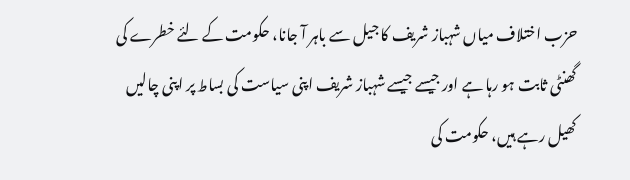حزب اختلاف میاں شہباز شریف کا جیل سے باہر آ جانا، حکومت کے لئے خطرے کی گھنٹی ثابت ہو رہا ہے اور جیسے جیسے شہباز شریف اپنی سیاست کی بساط پر اپنی چالیں کھیل رہے ہیں، حکومت کی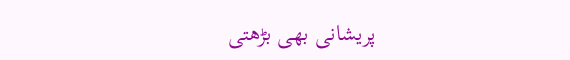پریشانی بھی بڑھتی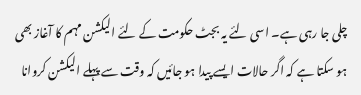چلی جا رہی ہے۔ اسی لئے یہ بجٹ حکومت کے لئے الیکشن مہم کا آغاز بھی ہو سکتا ہے کہ اگر حالات ایسے پیدا ہو جائیں کہ وقت سے پہلے الیکشن کروانا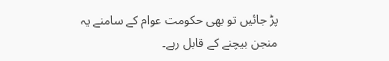پڑ جائیں تو بھی حکومت عوام کے سامنے یہ منجن بیچنے کے قابل رہے۔